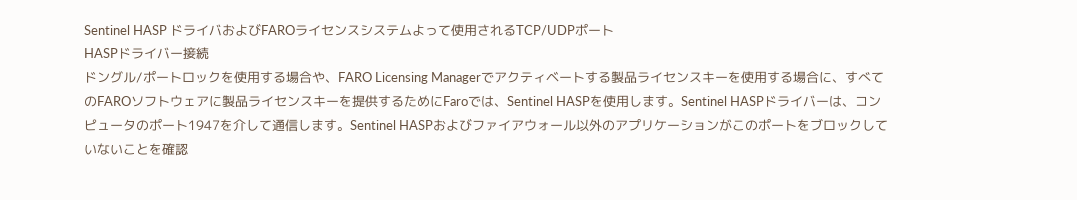Sentinel HASP ドライバおよびFAROライセンスシステムよって使用されるTCP/UDPポート
HASPドライバー接続
ドングル/ポートロックを使用する場合や、FARO Licensing Managerでアクティベートする製品ライセンスキーを使用する場合に、すべてのFAROソフトウェアに製品ライセンスキーを提供するためにFaroでは、Sentinel HASPを使用します。Sentinel HASPドライバーは、コンピュータのポート1947を介して通信します。Sentinel HASPおよびファイアウォール以外のアプリケーションがこのポートをブロックしていないことを確認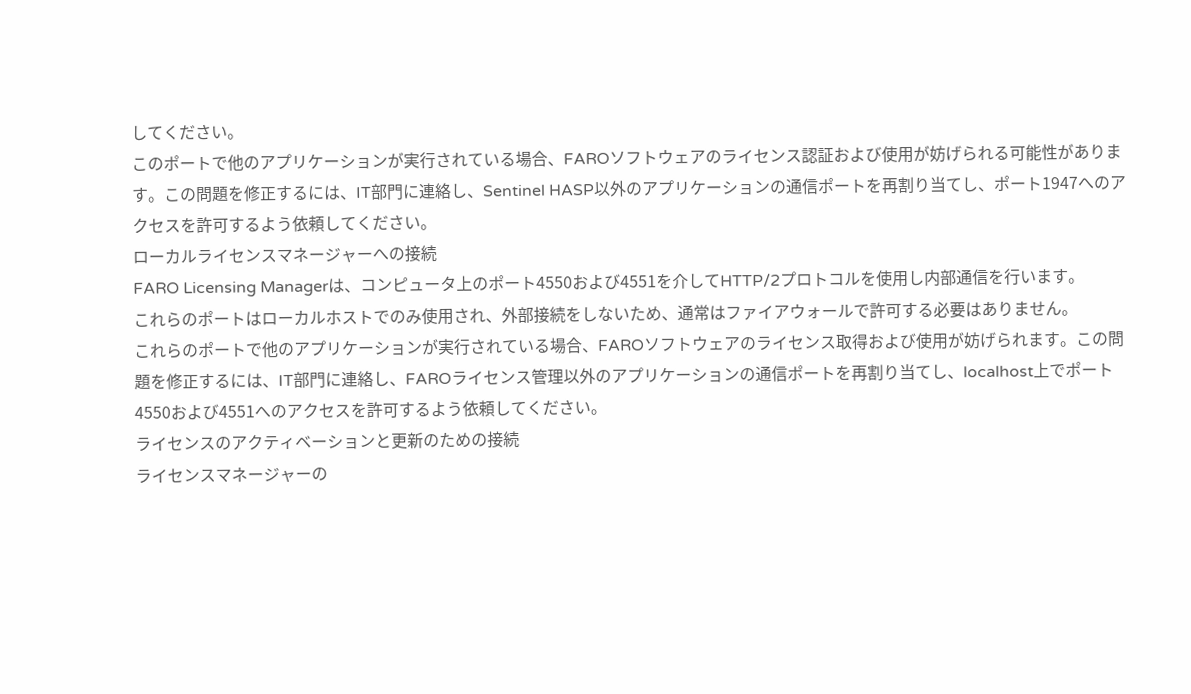してください。
このポートで他のアプリケーションが実行されている場合、FAROソフトウェアのライセンス認証および使用が妨げられる可能性があります。この問題を修正するには、IT部門に連絡し、Sentinel HASP以外のアプリケーションの通信ポートを再割り当てし、ポート1947へのアクセスを許可するよう依頼してください。
ローカルライセンスマネージャーへの接続
FARO Licensing Managerは、コンピュータ上のポート4550および4551を介してHTTP/2プロトコルを使用し内部通信を行います。
これらのポートはローカルホストでのみ使用され、外部接続をしないため、通常はファイアウォールで許可する必要はありません。
これらのポートで他のアプリケーションが実行されている場合、FAROソフトウェアのライセンス取得および使用が妨げられます。この問題を修正するには、IT部門に連絡し、FAROライセンス管理以外のアプリケーションの通信ポートを再割り当てし、localhost上でポート4550および4551へのアクセスを許可するよう依頼してください。
ライセンスのアクティベーションと更新のための接続
ライセンスマネージャーの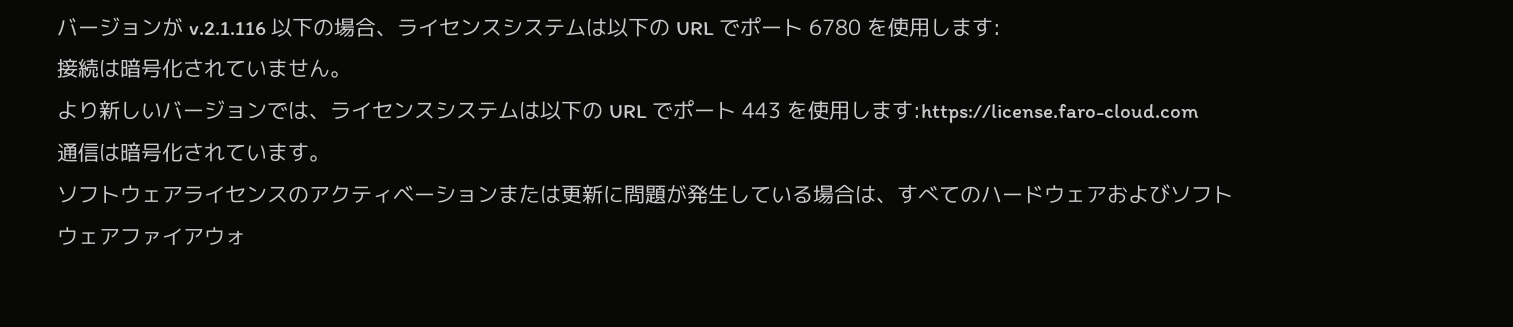バージョンが v.2.1.116 以下の場合、ライセンスシステムは以下の URL でポート 6780 を使用します:
接続は暗号化されていません。
より新しいバージョンでは、ライセンスシステムは以下の URL でポート 443 を使用します:https://license.faro-cloud.com
通信は暗号化されています。
ソフトウェアライセンスのアクティベーションまたは更新に問題が発生している場合は、すべてのハードウェアおよびソフトウェアファイアウォ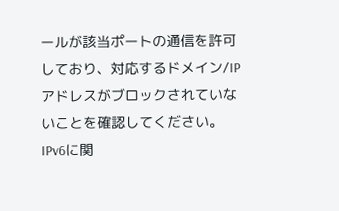ールが該当ポートの通信を許可しており、対応するドメイン/IPアドレスがブロックされていないことを確認してください。
IPv6に関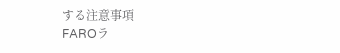する注意事項
FAROラ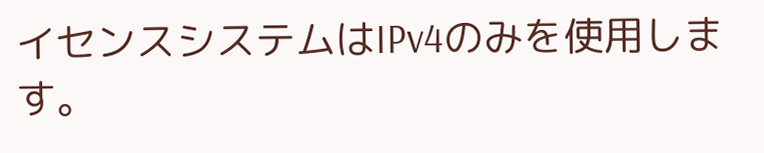イセンスシステムはIPv4のみを使用します。